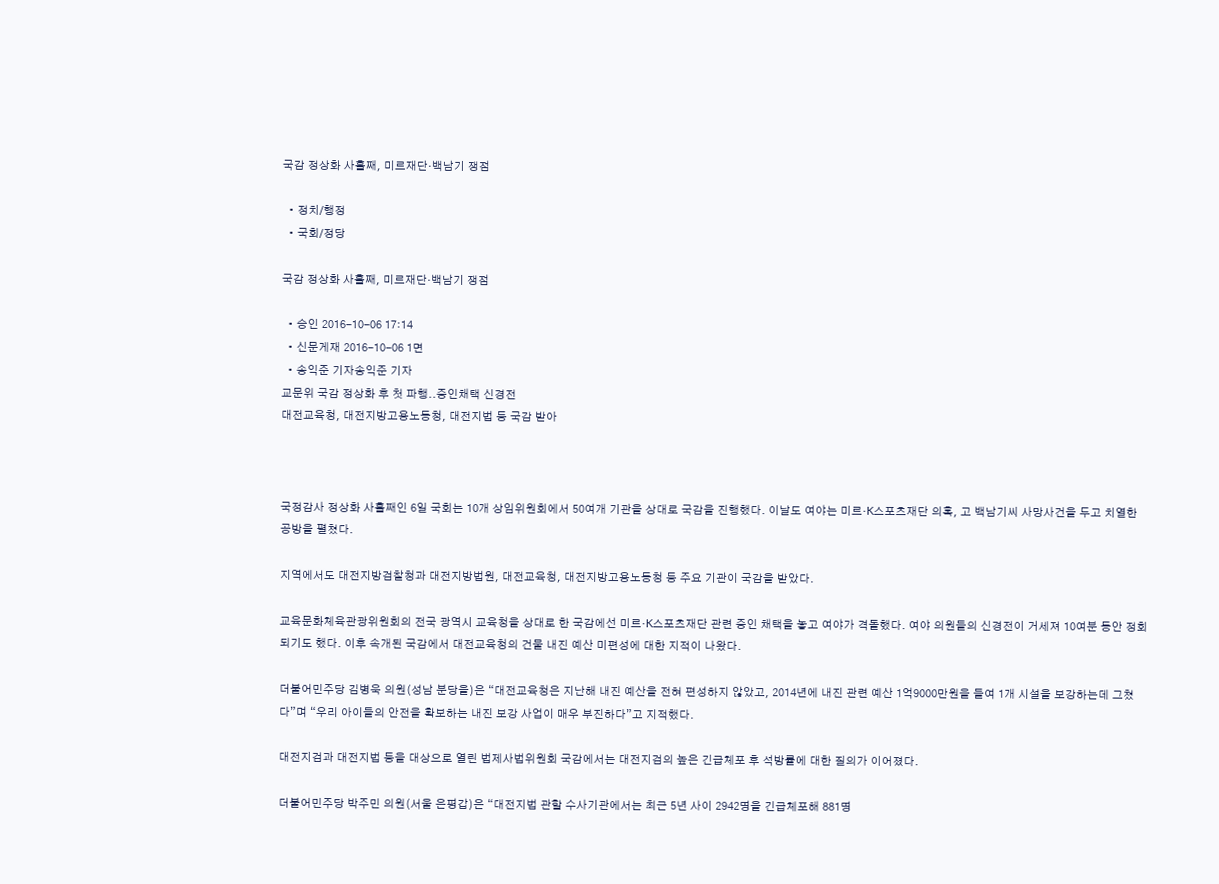국감 정상화 사흘째, 미르재단·백남기 쟁점

  • 정치/행정
  • 국회/정당

국감 정상화 사흘째, 미르재단·백남기 쟁점

  • 승인 2016-10-06 17:14
  • 신문게재 2016-10-06 1면
  • 송익준 기자송익준 기자
교문위 국감 정상화 후 첫 파행..증인채택 신경전
대전교육청, 대전지방고용노동청, 대전지법 등 국감 받아



국정감사 정상화 사흘째인 6일 국회는 10개 상임위원회에서 50여개 기관을 상대로 국감을 진행했다. 이날도 여야는 미르·K스포츠재단 의혹, 고 백남기씨 사망사건을 두고 치열한 공방을 펼쳤다.

지역에서도 대전지방검찰청과 대전지방법원, 대전교육청, 대전지방고용노동청 등 주요 기관이 국감을 받았다.

교육문화체육관광위원회의 전국 광역시 교육청을 상대로 한 국감에선 미르·K스포츠재단 관련 증인 채택을 놓고 여야가 격돌했다. 여야 의원들의 신경전이 거세져 10여분 동안 정회되기도 했다. 이후 속개된 국감에서 대전교육청의 건물 내진 예산 미편성에 대한 지적이 나왔다.

더불어민주당 김병욱 의원(성남 분당을)은 “대전교육청은 지난해 내진 예산을 전혀 편성하지 않았고, 2014년에 내진 관련 예산 1억9000만원을 들여 1개 시설을 보강하는데 그쳤다”며 “우리 아이들의 안전을 확보하는 내진 보강 사업이 매우 부진하다”고 지적했다.

대전지검과 대전지법 등을 대상으로 열린 법제사법위원회 국감에서는 대전지검의 높은 긴급체포 후 석방률에 대한 질의가 이어졌다.

더불어민주당 박주민 의원(서울 은평갑)은 “대전지법 관할 수사기관에서는 최근 5년 사이 2942명을 긴급체포해 881명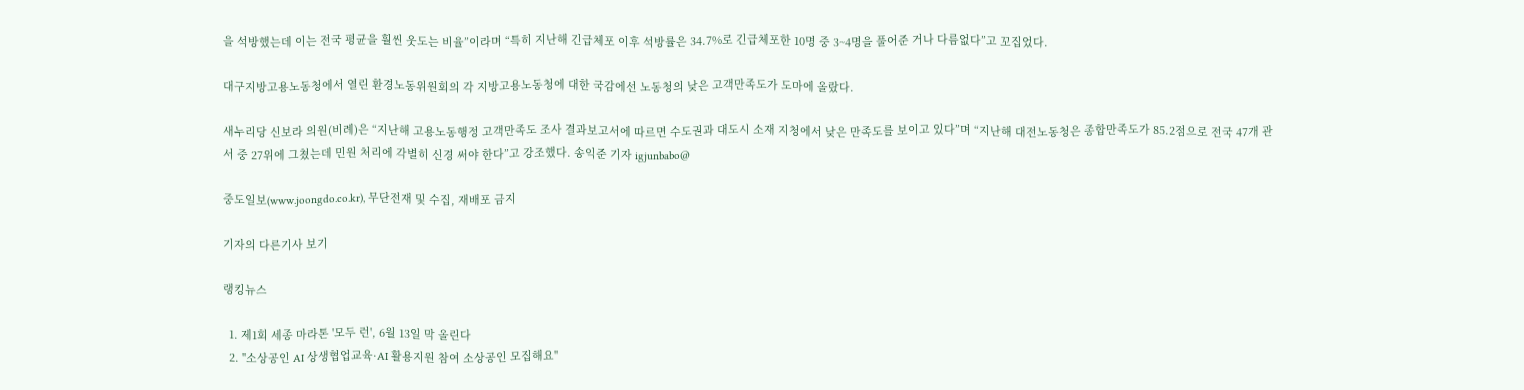을 석방했는데 이는 전국 평균을 훨씬 웃도는 비율”이라며 “특히 지난해 긴급체포 이후 석방률은 34.7%로 긴급체포한 10명 중 3~4명을 풀어준 거나 다름없다”고 꼬집었다.

대구지방고용노동청에서 열린 환경노동위원회의 각 지방고용노동청에 대한 국감에선 노동청의 낮은 고객만족도가 도마에 올랐다.

새누리당 신보라 의원(비례)은 “지난해 고용노동행정 고객만족도 조사 결과보고서에 따르면 수도권과 대도시 소재 지청에서 낮은 만족도를 보이고 있다”며 “지난해 대전노동청은 종합만족도가 85.2점으로 전국 47개 관서 중 27위에 그쳤는데 민원 처리에 각별히 신경 써야 한다”고 강조했다. 송익준 기자 igjunbabo@

중도일보(www.joongdo.co.kr), 무단전재 및 수집, 재배포 금지

기자의 다른기사 보기

랭킹뉴스

  1. 제1회 세종 마라톤 '모두 런', 6월 13일 막 올린다
  2. "소상공인 AI 상생협업교육·AI 활용지원 참여 소상공인 모집해요"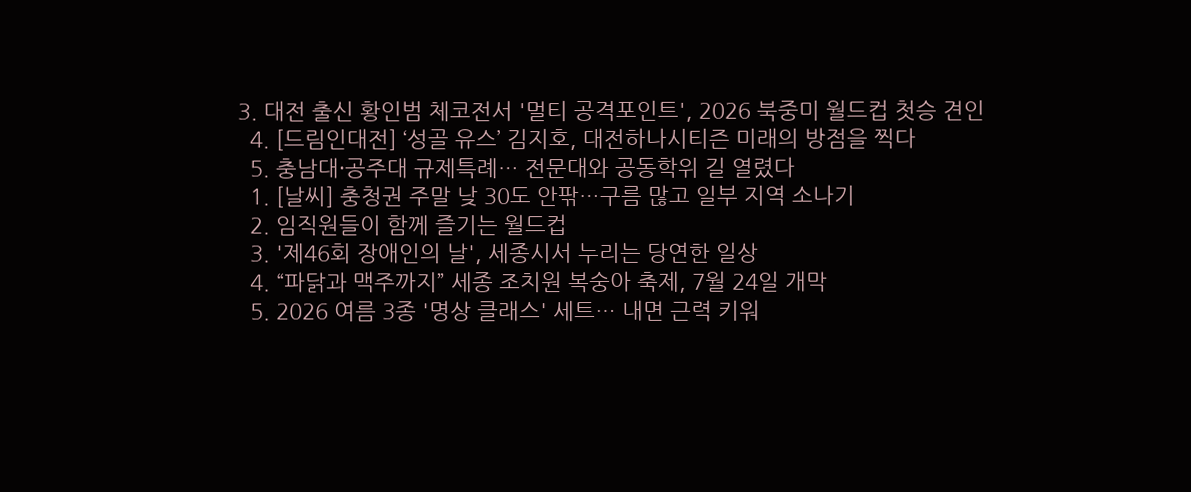3. 대전 출신 황인범 체코전서 '멀티 공격포인트', 2026 북중미 월드컵 첫승 견인
  4. [드림인대전] ‘성골 유스’ 김지호, 대전하나시티즌 미래의 방점을 찍다
  5. 충남대·공주대 규제특례… 전문대와 공동학위 길 열렸다
  1. [날씨] 충청권 주말 낮 30도 안팎…구름 많고 일부 지역 소나기
  2. 임직원들이 함께 즐기는 월드컵
  3. '제46회 장애인의 날', 세종시서 누리는 당연한 일상
  4. “파닭과 맥주까지” 세종 조치원 복숭아 축제, 7월 24일 개막
  5. 2026 여름 3종 '명상 클래스' 세트… 내면 근력 키워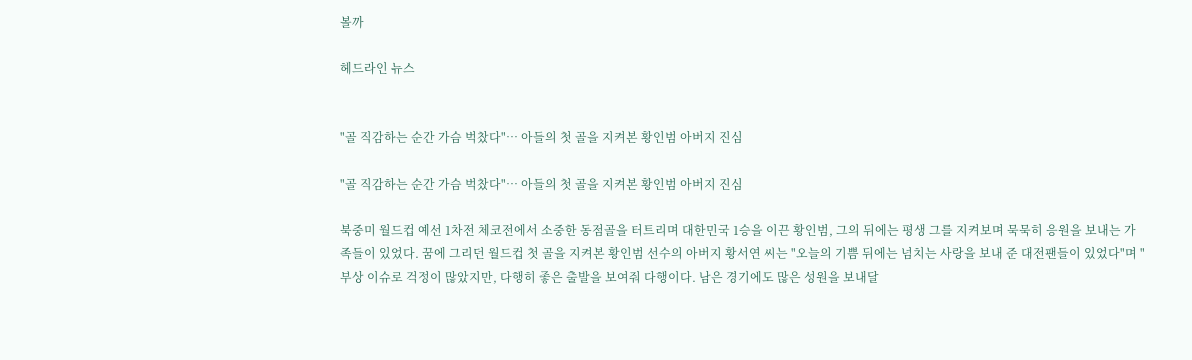볼까

헤드라인 뉴스


"골 직감하는 순간 가슴 벅찼다"… 아들의 첫 골을 지켜본 황인범 아버지 진심

"골 직감하는 순간 가슴 벅찼다"… 아들의 첫 골을 지켜본 황인범 아버지 진심

북중미 월드컵 예선 1차전 체코전에서 소중한 동점골을 터트리며 대한민국 1승을 이끈 황인범, 그의 뒤에는 평생 그를 지켜보며 묵묵히 응원을 보내는 가족들이 있었다. 꿈에 그리던 월드컵 첫 골을 지켜본 황인범 선수의 아버지 황서연 씨는 "오늘의 기쁨 뒤에는 넘치는 사랑을 보내 준 대전팬들이 있었다"며 "부상 이슈로 걱정이 많았지만, 다행히 좋은 출발을 보여줘 다행이다. 남은 경기에도 많은 성원을 보내달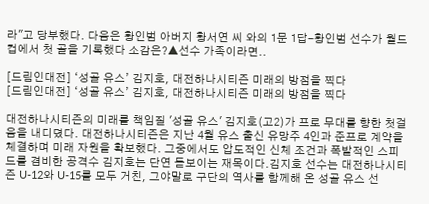라"고 당부했다. 다음은 황인범 아버지 황서연 씨 와의 1문 1답-황인범 선수가 월드컵에서 첫 골을 기록했다 소감은?▲선수 가족이라면..

[드림인대전] ‘성골 유스’ 김지호, 대전하나시티즌 미래의 방점을 찍다
[드림인대전] ‘성골 유스’ 김지호, 대전하나시티즌 미래의 방점을 찍다

대전하나시티즌의 미래를 책임질 '성골 유스' 김지호(고2)가 프로 무대를 향한 첫걸음을 내디뎠다. 대전하나시티즌은 지난 4월 유스 출신 유망주 4인과 준프로 계약을 체결하며 미래 자원을 확보했다. 그중에서도 압도적인 신체 조건과 폭발적인 스피드를 겸비한 공격수 김지호는 단연 돋보이는 재목이다.김지호 선수는 대전하나시티즌 U-12와 U-15를 모두 거친, 그야말로 구단의 역사를 함께해 온 성골 유스 선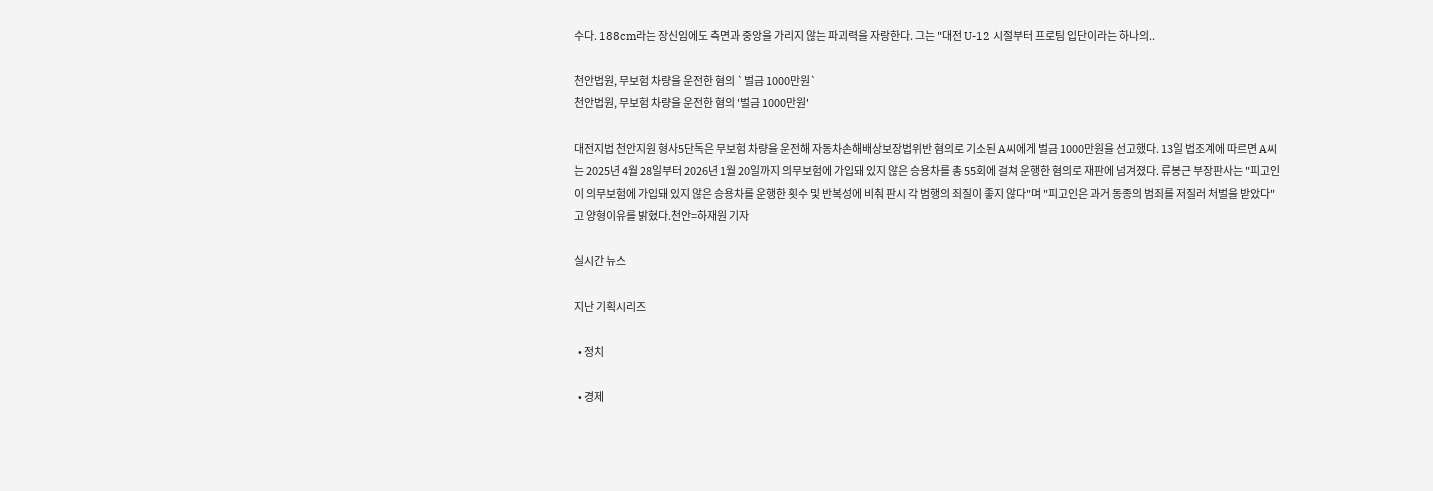수다. 188cm라는 장신임에도 측면과 중앙을 가리지 않는 파괴력을 자랑한다. 그는 "대전 U-12 시절부터 프로팀 입단이라는 하나의..

천안법원, 무보험 차량을 운전한 혐의 `벌금 1000만원`
천안법원, 무보험 차량을 운전한 혐의 '벌금 1000만원'

대전지법 천안지원 형사5단독은 무보험 차량을 운전해 자동차손해배상보장법위반 혐의로 기소된 A씨에게 벌금 1000만원을 선고했다. 13일 법조계에 따르면 A씨는 2025년 4월 28일부터 2026년 1월 20일까지 의무보험에 가입돼 있지 않은 승용차를 총 55회에 걸쳐 운행한 혐의로 재판에 넘겨졌다. 류봉근 부장판사는 "피고인이 의무보험에 가입돼 있지 않은 승용차를 운행한 횟수 및 반복성에 비춰 판시 각 범행의 죄질이 좋지 않다"며 "피고인은 과거 동종의 범죄를 저질러 처벌을 받았다"고 양형이유를 밝혔다.천안=하재원 기자

실시간 뉴스

지난 기획시리즈

  • 정치

  • 경제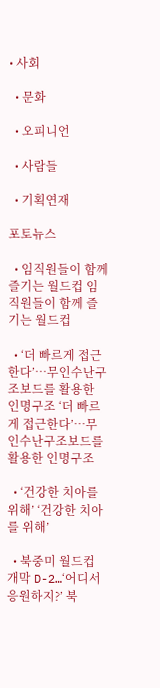• 사회

  • 문화

  • 오피니언

  • 사람들

  • 기획연재

포토뉴스

  • 임직원들이 함께 즐기는 월드컵 임직원들이 함께 즐기는 월드컵

  • ‘더 빠르게 접근한다’…무인수난구조보드를 활용한 인명구조 ‘더 빠르게 접근한다’…무인수난구조보드를 활용한 인명구조

  • ‘건강한 치아를 위해’ ‘건강한 치아를 위해’

  • 북중미 월드컵 개막 D-2…‘어디서 응원하지?’ 북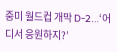중미 월드컵 개막 D-2…‘어디서 응원하지?’